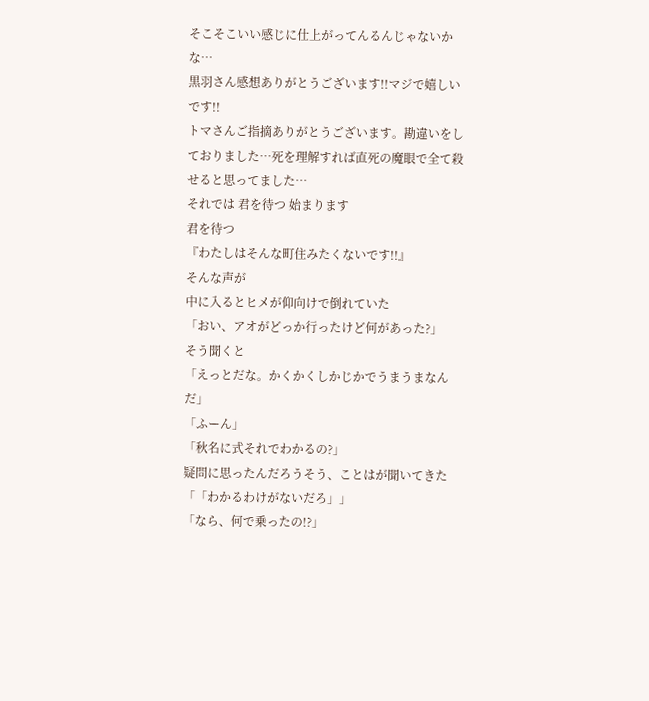そこそこいい感じに仕上がってんるんじゃないかな…
黒羽さん感想ありがとうございます!!マジで嬉しいです!!
トマさんご指摘ありがとうございます。勘違いをしておりました…死を理解すれば直死の魔眼で全て殺せると思ってました…
それでは 君を待つ 始まります
君を待つ
『わたしはそんな町住みたくないです!!』
そんな声が
中に入るとヒメが仰向けで倒れていた
「おい、アオがどっか行ったけど何があった?」
そう聞くと
「えっとだな。かくかくしかじかでうまうまなんだ」
「ふーん」
「秋名に式それでわかるの?」
疑問に思ったんだろうそう、ことはが聞いてきた
「「わかるわけがないだろ」」
「なら、何で乗ったの!?」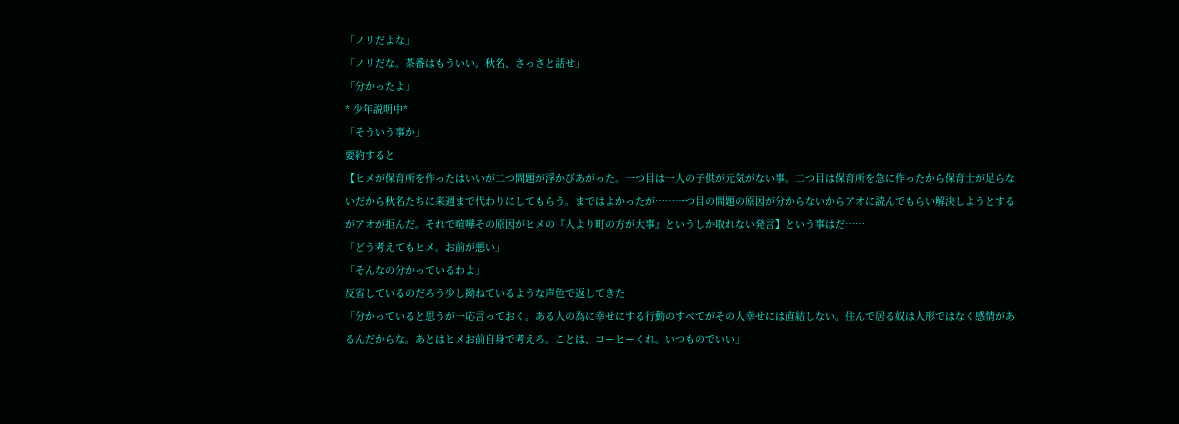「ノリだよな」
「ノリだな。茶番はもういい。秋名、さっさと話せ」
「分かったよ」
* 少年説明中*
「そういう事か」
要約すると
【ヒメが保育所を作ったはいいが二つ問題が浮かびあがった。一つ目は一人の子供が元気がない事。二つ目は保育所を急に作ったから保育士が足らないだから秋名たちに来週まで代わりにしてもらう。まではよかったが……一つ目の問題の原因が分からないからアオに読んでもらい解決しようとするがアオが拒んだ。それで喧嘩その原因がヒメの『人より町の方が大事』というしか取れない発言】という事はだ……
「どう考えてもヒメ。お前が悪い」
「そんなの分かっているわよ」
反省しているのだろう少し拗ねているような声色で返してきた
「分かっていると思うが一応言っておく。ある人の為に幸せにする行動のすべてがその人幸せには直結しない。住んで居る奴は人形ではなく感情があるんだからな。あとはヒメお前自身で考えろ。ことは、コーヒーくれ。いつものでいい」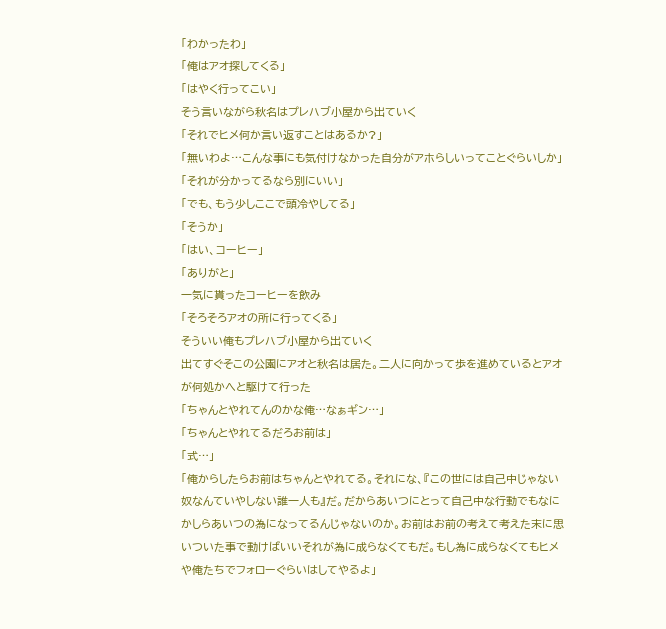「わかったわ」
「俺はアオ探してくる」
「はやく行ってこい」
そう言いながら秋名はプレハブ小屋から出ていく
「それでヒメ何か言い返すことはあるか?」
「無いわよ…こんな事にも気付けなかった自分がアホらしいってことぐらいしか」
「それが分かってるなら別にいい」
「でも、もう少しここで頭冷やしてる」
「そうか」
「はい、コーヒー」
「ありがと」
一気に貰ったコーヒーを飲み
「そろそろアオの所に行ってくる」
そういい俺もプレハブ小屋から出ていく
出てすぐそこの公園にアオと秋名は居た。二人に向かって歩を進めているとアオが何処かへと駆けて行った
「ちゃんとやれてんのかな俺…なぁギン…」
「ちゃんとやれてるだろお前は」
「式…」
「俺からしたらお前はちゃんとやれてる。それにな、『この世には自己中じゃない奴なんていやしない誰一人も』だ。だからあいつにとって自己中な行動でもなにかしらあいつの為になってるんじゃないのか。お前はお前の考えて考えた末に思いついた事で動けばいいそれが為に成らなくてもだ。もし為に成らなくてもヒメや俺たちでフォローぐらいはしてやるよ」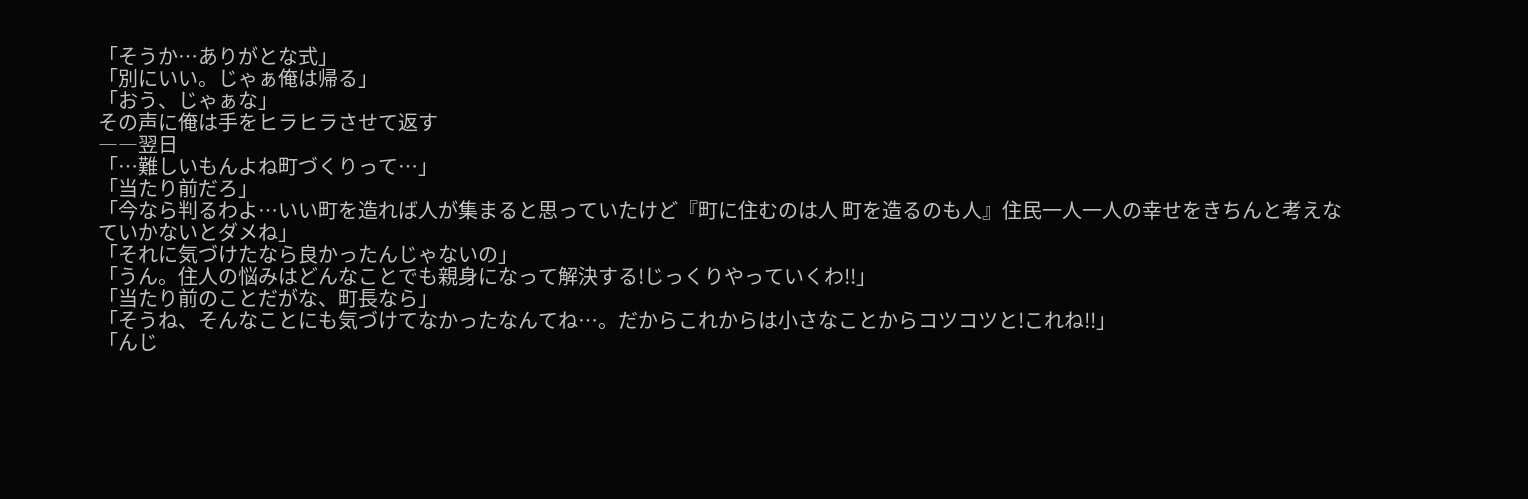「そうか…ありがとな式」
「別にいい。じゃぁ俺は帰る」
「おう、じゃぁな」
その声に俺は手をヒラヒラさせて返す
――翌日
「…難しいもんよね町づくりって…」
「当たり前だろ」
「今なら判るわよ…いい町を造れば人が集まると思っていたけど『町に住むのは人 町を造るのも人』住民一人一人の幸せをきちんと考えなていかないとダメね」
「それに気づけたなら良かったんじゃないの」
「うん。住人の悩みはどんなことでも親身になって解決する!じっくりやっていくわ!!」
「当たり前のことだがな、町長なら」
「そうね、そんなことにも気づけてなかったなんてね…。だからこれからは小さなことからコツコツと!これね!!」
「んじ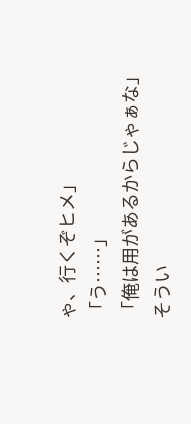ゃ、行くぞヒメ」
「う……」
「俺は用があるからじゃぁな」
そうい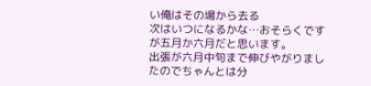い俺はその場から去る
次はいつになるかな…おそらくですが五月か六月だと思います。
出張が六月中旬まで伸びやがりましたのでちゃんとは分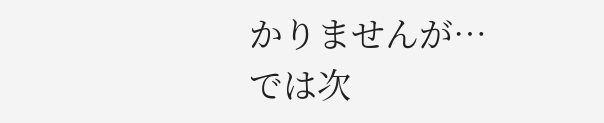かりませんが…
では次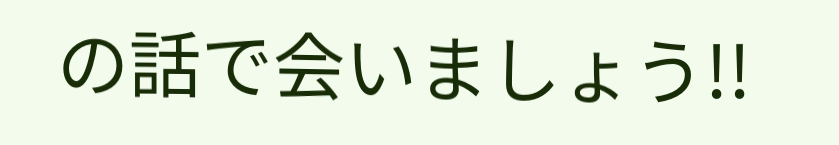の話で会いましょう!!